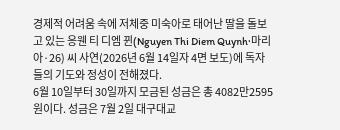경제적 어려움 속에 저체중 미숙아로 태어난 딸을 돌보고 있는 응웬 티 디엠 뀐(Nguyen Thi Diem Quynh·마리아·26) 씨 사연(2026년 6월 14일자 4면 보도)에 독자들의 기도와 정성이 전해졌다.
6월 10일부터 30일까지 모금된 성금은 총 4082만2595원이다. 성금은 7월 2일 대구대교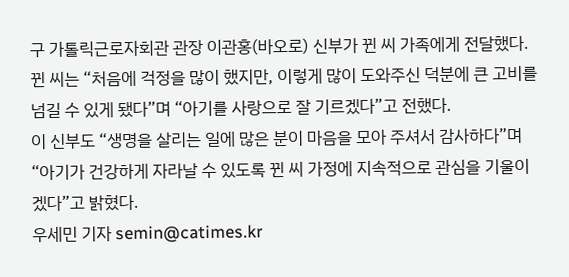구 가톨릭근로자회관 관장 이관홍(바오로) 신부가 뀐 씨 가족에게 전달했다.
뀐 씨는 “처음에 걱정을 많이 했지만, 이렇게 많이 도와주신 덕분에 큰 고비를 넘길 수 있게 됐다”며 “아기를 사랑으로 잘 기르겠다”고 전했다.
이 신부도 “생명을 살리는 일에 많은 분이 마음을 모아 주셔서 감사하다”며 “아기가 건강하게 자라날 수 있도록 뀐 씨 가정에 지속적으로 관심을 기울이겠다”고 밝혔다.
우세민 기자 semin@catimes.kr